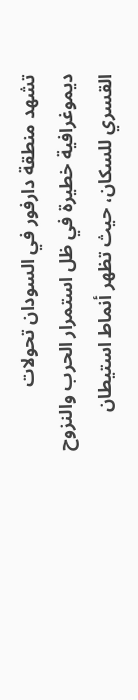تشهد منطقة دارفور في السودان تحولات ديموغرافية خطيرة في ظل استمرار الحرب والنزوح القسري للسكان، حيث تظهر أنماط استيطان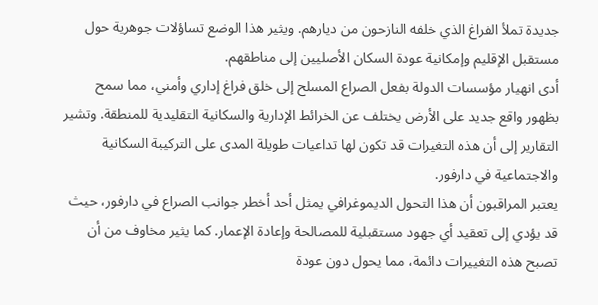جديدة تملأ الفراغ الذي خلفه النازحون من ديارهم. ويثير هذا الوضع تساؤلات جوهرية حول مستقبل الإقليم وإمكانية عودة السكان الأصليين إلى مناطقهم.
أدى انهيار مؤسسات الدولة بفعل الصراع المسلح إلى خلق فراغ إداري وأمني، مما سمح بظهور واقع جديد على الأرض يختلف عن الخرائط الإدارية والسكانية التقليدية للمنطقة. وتشير التقارير إلى أن هذه التغيرات قد تكون لها تداعيات طويلة المدى على التركيبة السكانية والاجتماعية في دارفور.
يعتبر المراقبون أن هذا التحول الديموغرافي يمثل أحد أخطر جوانب الصراع في دارفور، حيث قد يؤدي إلى تعقيد أي جهود مستقبلية للمصالحة وإعادة الإعمار. كما يثير مخاوف من أن تصبح هذه التغييرات دائمة، مما يحول دون عودة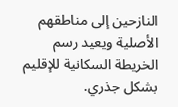النازحين إلى مناطقهم الأصلية ويعيد رسم الخريطة السكانية للإقليم بشكل جذري.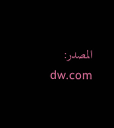المصدر: dw.com